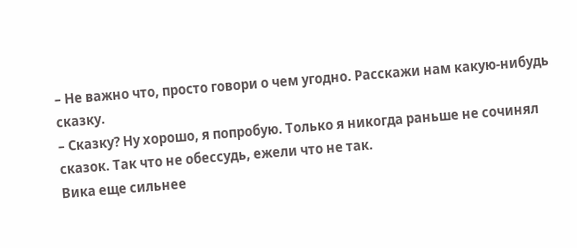– Не важно что, просто говори о чем угодно. Расскажи нам какую-нибудь сказку.
– Сказку? Ну хорошо, я попробую. Только я никогда раньше не сочинял сказок. Так что не обессудь, ежели что не так.
Вика еще сильнее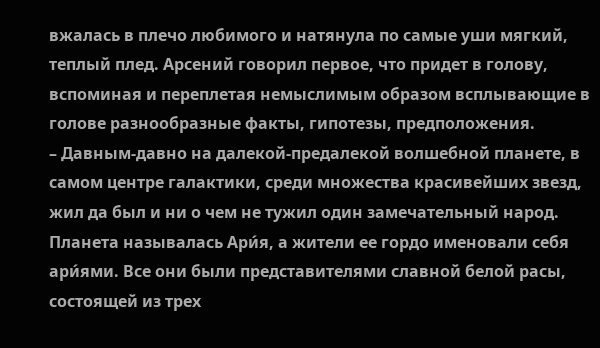вжалась в плечо любимого и натянула по самые уши мягкий, теплый плед. Арсений говорил первое, что придет в голову, вспоминая и переплетая немыслимым образом всплывающие в голове разнообразные факты, гипотезы, предположения.
– Давным-давно на далекой-предалекой волшебной планете, в самом центре галактики, среди множества красивейших звезд, жил да был и ни о чем не тужил один замечательный народ. Планета называлась Ари́я, а жители ее гордо именовали себя ари́ями. Все они были представителями славной белой расы, состоящей из трех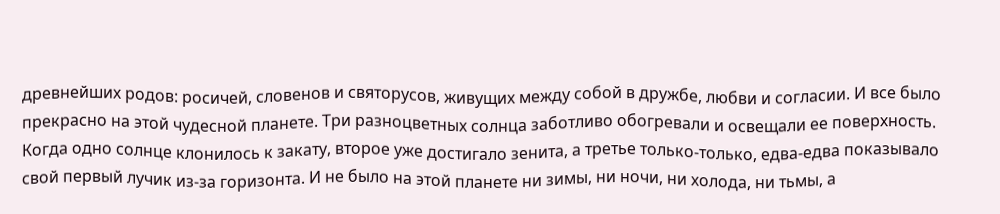древнейших родов: росичей, словенов и святорусов, живущих между собой в дружбе, любви и согласии. И все было прекрасно на этой чудесной планете. Три разноцветных солнца заботливо обогревали и освещали ее поверхность. Когда одно солнце клонилось к закату, второе уже достигало зенита, а третье только-только, едва-едва показывало свой первый лучик из-за горизонта. И не было на этой планете ни зимы, ни ночи, ни холода, ни тьмы, а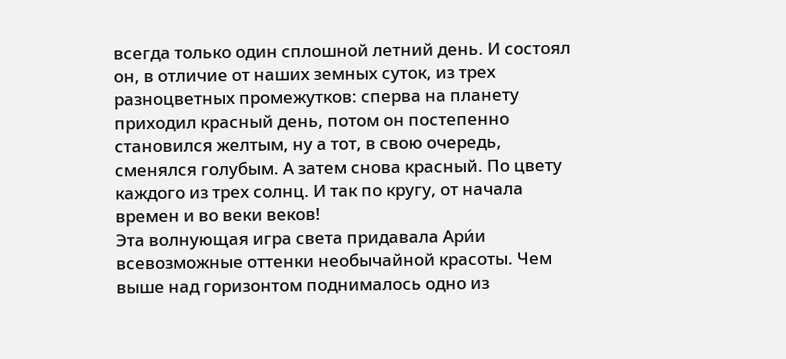всегда только один сплошной летний день. И состоял он, в отличие от наших земных суток, из трех разноцветных промежутков: сперва на планету приходил красный день, потом он постепенно становился желтым, ну а тот, в свою очередь, сменялся голубым. А затем снова красный. По цвету каждого из трех солнц. И так по кругу, от начала времен и во веки веков!
Эта волнующая игра света придавала Ари́и всевозможные оттенки необычайной красоты. Чем выше над горизонтом поднималось одно из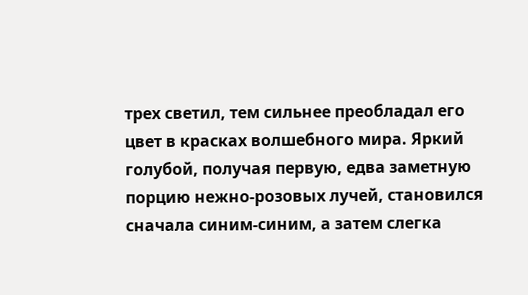трех светил, тем сильнее преобладал его цвет в красках волшебного мира. Яркий голубой, получая первую, едва заметную порцию нежно-розовых лучей, становился сначала синим-синим, а затем слегка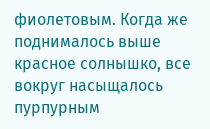фиолетовым. Когда же поднималось выше красное солнышко, все вокруг насыщалось пурпурным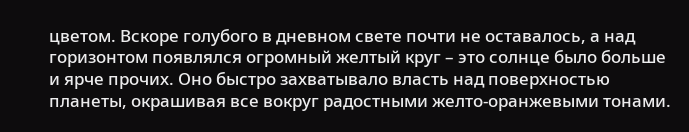цветом. Вскоре голубого в дневном свете почти не оставалось, а над горизонтом появлялся огромный желтый круг – это солнце было больше и ярче прочих. Оно быстро захватывало власть над поверхностью планеты, окрашивая все вокруг радостными желто-оранжевыми тонами.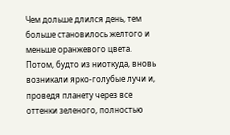Чем дольше длился день, тем больше становилось желтого и меньше оранжевого цвета. Потом, будто из ниоткуда, вновь возникали ярко-голубые лучи и, проведя планету через все оттенки зеленого, полностью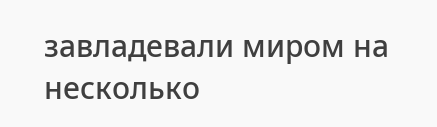завладевали миром на несколько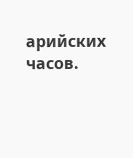арийских часов.